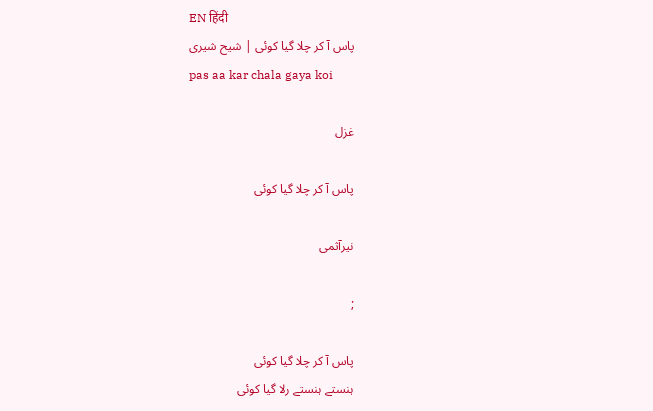EN हिंदी
پاس آ کر چلا گیا کوئی | شیح شیری
pas aa kar chala gaya koi

غزل

پاس آ کر چلا گیا کوئی

نیرآثمی

;

پاس آ کر چلا گیا کوئی
ہنستے ہنستے رلا گیا کوئی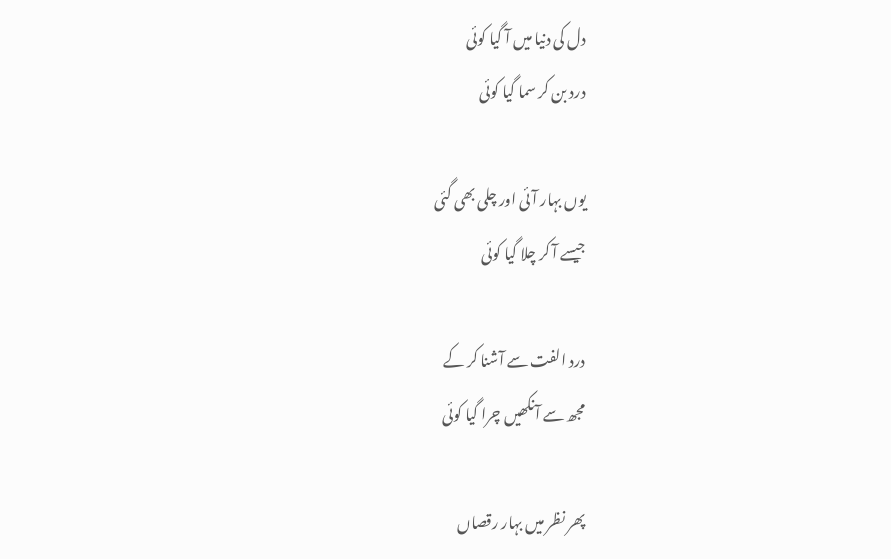دل کی دنیا میں آ گیا کوئی
درد بن کر سما گیا کوئی

یوں بہار آئی اور چلی بھی گئی
جیسے آ کر چلا گیا کوئی

درد الفت سے آشنا کر کے
مجھ سے آنکھیں چرا گیا کوئی

پھر نظر میں بہار رقصاں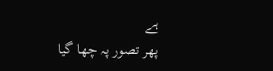ہے
پھر تصور پہ چھا گیا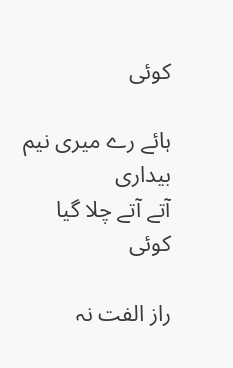کوئی

ہائے رے میری نیم بیداری
آتے آتے چلا گیا کوئی

راز الفت نہ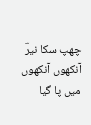چھپ سکا نیرؔ
آنکھوں آنکھوں میں پا گیا